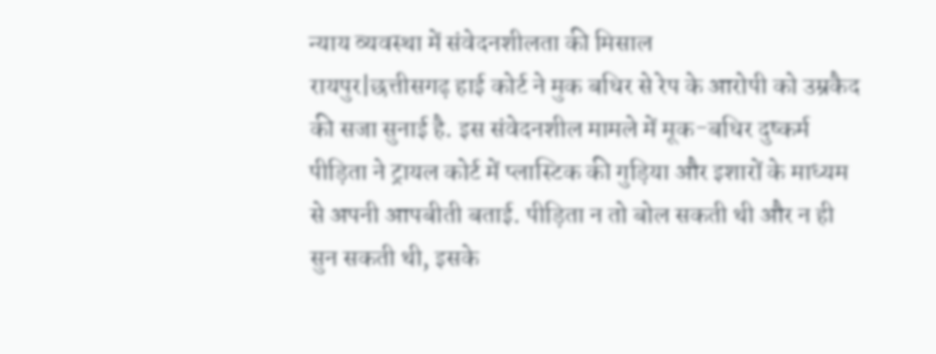न्याय व्यवस्था में संवेदनशीलता की मिसाल
रायपुर|छत्तीसगढ़ हाई कोर्ट ने मुक बधिर से रेप के आरोपी को उम्रकैद की सजा सुनाई है. इस संवेदनशील मामले में मूक-बधिर दुष्कर्म पीड़िता ने ट्रायल कोर्ट में प्लास्टिक की गुड़िया और इशारों के माध्यम से अपनी आपबीती बताई. पीड़िता न तो बोल सकती थी और न ही सुन सकती थी, इसके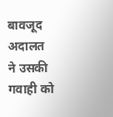बावजूद अदालत ने उसकी गवाही को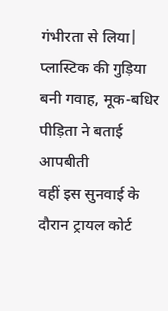गंभीरता से लिया|
प्लास्टिक की गुड़िया बनी गवाह, मूक-बधिर पीड़िता ने बताई आपबीती
वहीं इस सुनवाई के दौरान ट्रायल कोर्ट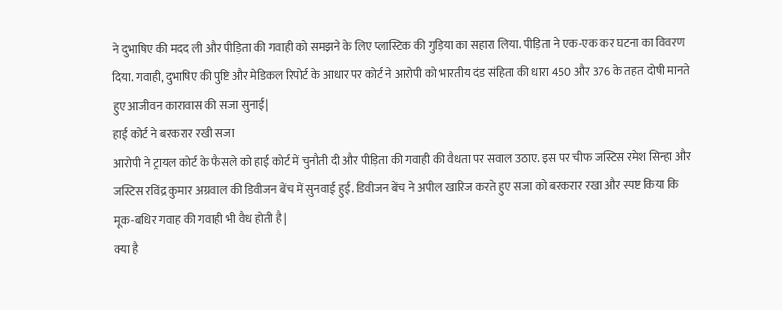ने दुभाषिए की मदद ली और पीड़िता की गवाही को समझने के लिए प्लास्टिक की गुड़िया का सहारा लिया. पीड़िता ने एक-एक कर घटना का विवरण दिया. गवाही, दुभाषिए की पुष्टि और मेडिकल रिपोर्ट के आधार पर कोर्ट ने आरोपी को भारतीय दंड संहिता की धारा 450 और 376 के तहत दोषी मानते हुए आजीवन कारावास की सजा सुनाई|
हाई कोर्ट ने बरकरार रखी सजा
आरोपी ने ट्रायल कोर्ट के फैसले को हाई कोर्ट में चुनौती दी और पीड़िता की गवाही की वैधता पर सवाल उठाए. इस पर चीफ जस्टिस रमेश सिन्हा और जस्टिस रविंद्र कुमार अग्रवाल की डिवीजन बेंच में सुनवाई हुई. डिवीजन बेंच ने अपील खारिज करते हुए सजा को बरकरार रखा और स्पष्ट किया कि मूक-बधिर गवाह की गवाही भी वैध होती है|
क्या है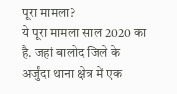पूरा मामला?
ये पूरा मामला साल 2020 का है. जहां बालोद जिले के अर्जुंदा थाना क्षेत्र में एक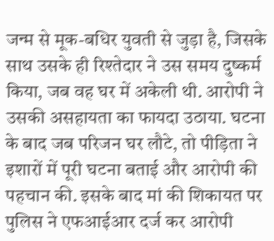जन्म से मूक-बधिर युवती से जुड़ा है, जिसके साथ उसके ही रिश्तेदार ने उस समय दुष्कर्म किया, जब वह घर में अकेली थी. आरोपी ने उसकी असहायता का फायदा उठाया. घटना के बाद जब परिजन घर लौटे, तो पीड़िता ने इशारों में पूरी घटना बताई और आरोपी की पहचान की. इसके बाद मां की शिकायत पर पुलिस ने एफआईआर दर्ज कर आरोपी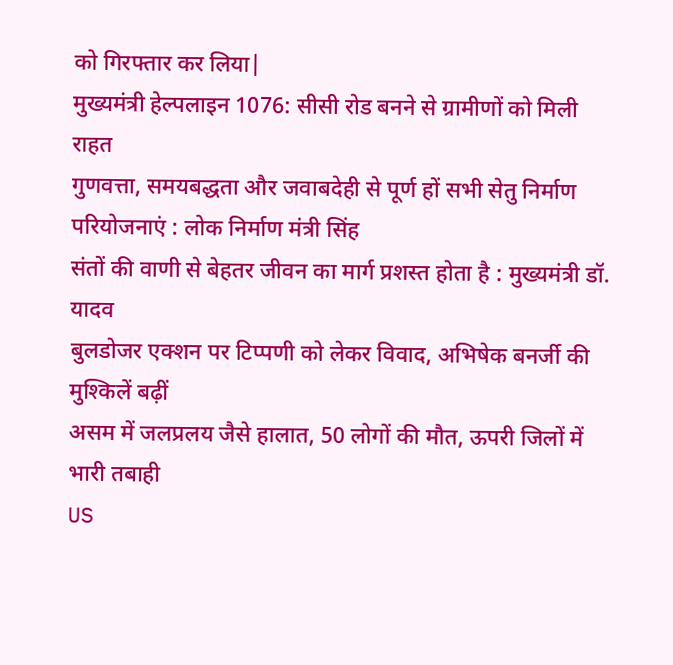को गिरफ्तार कर लिया|
मुख्यमंत्री हेल्पलाइन 1076: सीसी रोड बनने से ग्रामीणों को मिली राहत
गुणवत्ता, समयबद्धता और जवाबदेही से पूर्ण हों सभी सेतु निर्माण परियोजनाएं : लोक निर्माण मंत्री सिंह
संतों की वाणी से बेहतर जीवन का मार्ग प्रशस्त होता है : मुख्यमंत्री डॉ. यादव
बुलडोजर एक्शन पर टिप्पणी को लेकर विवाद, अभिषेक बनर्जी की मुश्किलें बढ़ीं
असम में जलप्रलय जैसे हालात, 50 लोगों की मौत, ऊपरी जिलों में भारी तबाही
US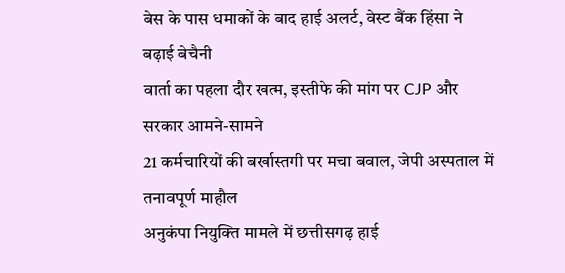बेस के पास धमाकों के बाद हाई अलर्ट, वेस्ट बैंक हिंसा ने बढ़ाई बेचैनी
वार्ता का पहला दौर खत्म, इस्तीफे की मांग पर CJP और सरकार आमने-सामने
21 कर्मचारियों की बर्खास्तगी पर मचा बवाल, जेपी अस्पताल में तनावपूर्ण माहौल
अनुकंपा नियुक्ति मामले में छत्तीसगढ़ हाई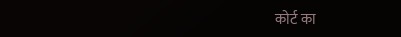कोर्ट का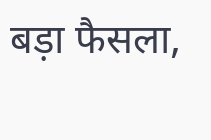बड़ा फैसला,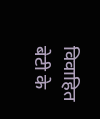विवाहित बेटी के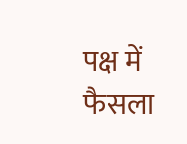पक्ष में फैसला